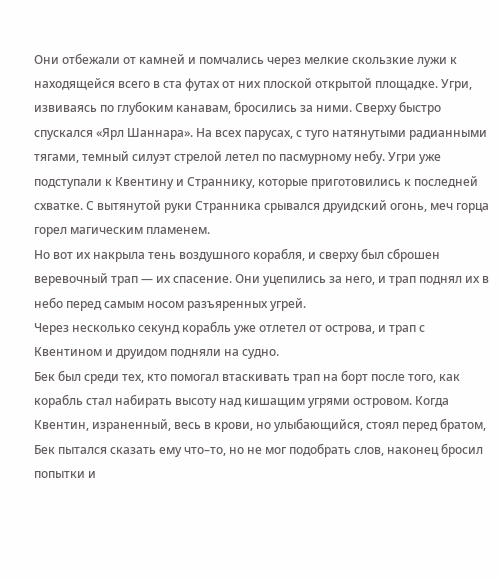Они отбежали от камней и помчались через мелкие скользкие лужи к находящейся всего в ста футах от них плоской открытой площадке. Угри, извиваясь по глубоким канавам, бросились за ними. Сверху быстро спускался «Ярл Шаннара». На всех парусах, с туго натянутыми радианными тягами, темный силуэт стрелой летел по пасмурному небу. Угри уже подступали к Квентину и Страннику, которые приготовились к последней схватке. С вытянутой руки Странника срывался друидский огонь, меч горца горел магическим пламенем.
Но вот их накрыла тень воздушного корабля, и сверху был сброшен веревочный трап — их спасение. Они уцепились за него, и трап поднял их в небо перед самым носом разъяренных угрей.
Через несколько секунд корабль уже отлетел от острова, и трап с Квентином и друидом подняли на судно.
Бек был среди тех, кто помогал втаскивать трап на борт после того, как корабль стал набирать высоту над кишащим угрями островом. Когда Квентин, израненный, весь в крови, но улыбающийся, стоял перед братом, Бек пытался сказать ему что–то, но не мог подобрать слов, наконец бросил попытки и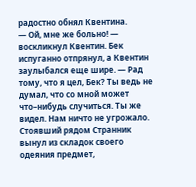радостно обнял Квентина.
— Ой, мне же больно! — воскликнул Квентин. Бек испуганно отпрянул, а Квентин заулыбался еще шире. — Рад тому, что я цел, Бек? Ты ведь не думал, что со мной может что–нибудь случиться. Ты же видел. Нам ничто не угрожало.
Стоявший рядом Странник вынул из складок своего одеяния предмет,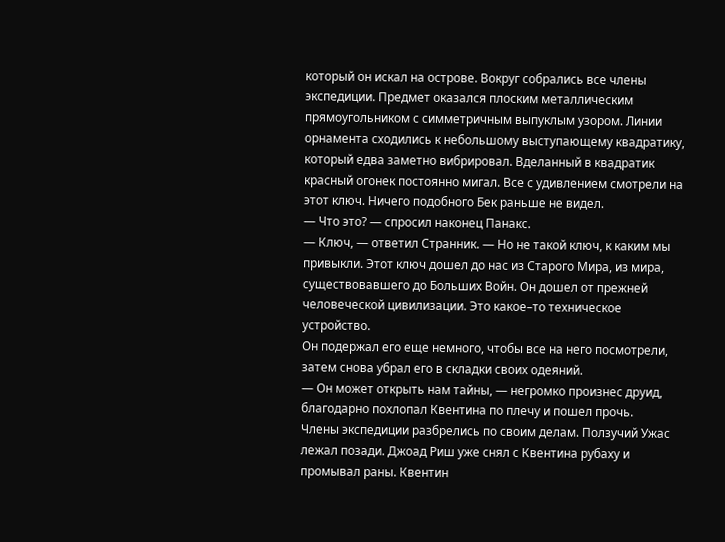который он искал на острове. Вокруг собрались все члены экспедиции. Предмет оказался плоским металлическим прямоугольником с симметричным выпуклым узором. Линии орнамента сходились к небольшому выступающему квадратику, который едва заметно вибрировал. Вделанный в квадратик красный огонек постоянно мигал. Все с удивлением смотрели на этот ключ. Ничего подобного Бек раньше не видел.
— Что это? — спросил наконец Панакс.
— Ключ, — ответил Странник. — Но не такой ключ, к каким мы привыкли. Этот ключ дошел до нас из Старого Мира, из мира, существовавшего до Больших Войн. Он дошел от прежней человеческой цивилизации. Это какое–то техническое устройство.
Он подержал его еще немного, чтобы все на него посмотрели, затем снова убрал его в складки своих одеяний.
— Он может открыть нам тайны, — негромко произнес друид, благодарно похлопал Квентина по плечу и пошел прочь.
Члены экспедиции разбрелись по своим делам. Ползучий Ужас лежал позади. Джоад Риш уже снял с Квентина рубаху и промывал раны. Квентин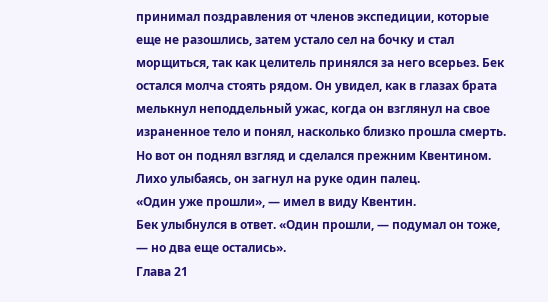принимал поздравления от членов экспедиции, которые еще не разошлись, затем устало сел на бочку и стал морщиться, так как целитель принялся за него всерьез. Бек остался молча стоять рядом. Он увидел, как в глазах брата мелькнул неподдельный ужас, когда он взглянул на свое израненное тело и понял, насколько близко прошла смерть.
Но вот он поднял взгляд и сделался прежним Квентином. Лихо улыбаясь, он загнул на руке один палец.
«Один уже прошли», — имел в виду Квентин.
Бек улыбнулся в ответ. «Один прошли, — подумал он тоже, — но два еще остались».
Глава 21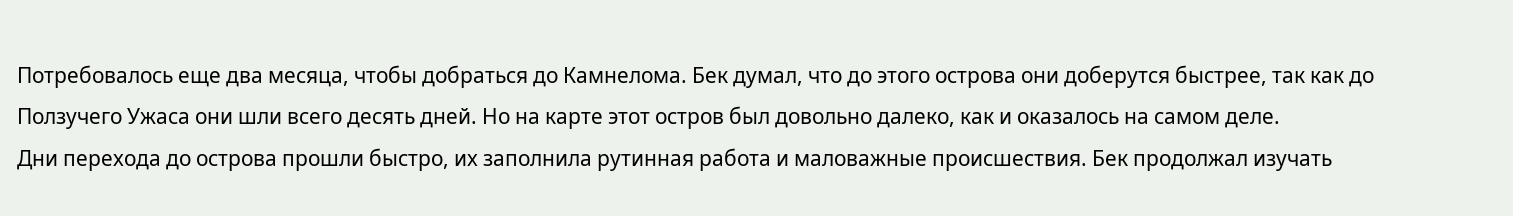Потребовалось еще два месяца, чтобы добраться до Камнелома. Бек думал, что до этого острова они доберутся быстрее, так как до Ползучего Ужаса они шли всего десять дней. Но на карте этот остров был довольно далеко, как и оказалось на самом деле.
Дни перехода до острова прошли быстро, их заполнила рутинная работа и маловажные происшествия. Бек продолжал изучать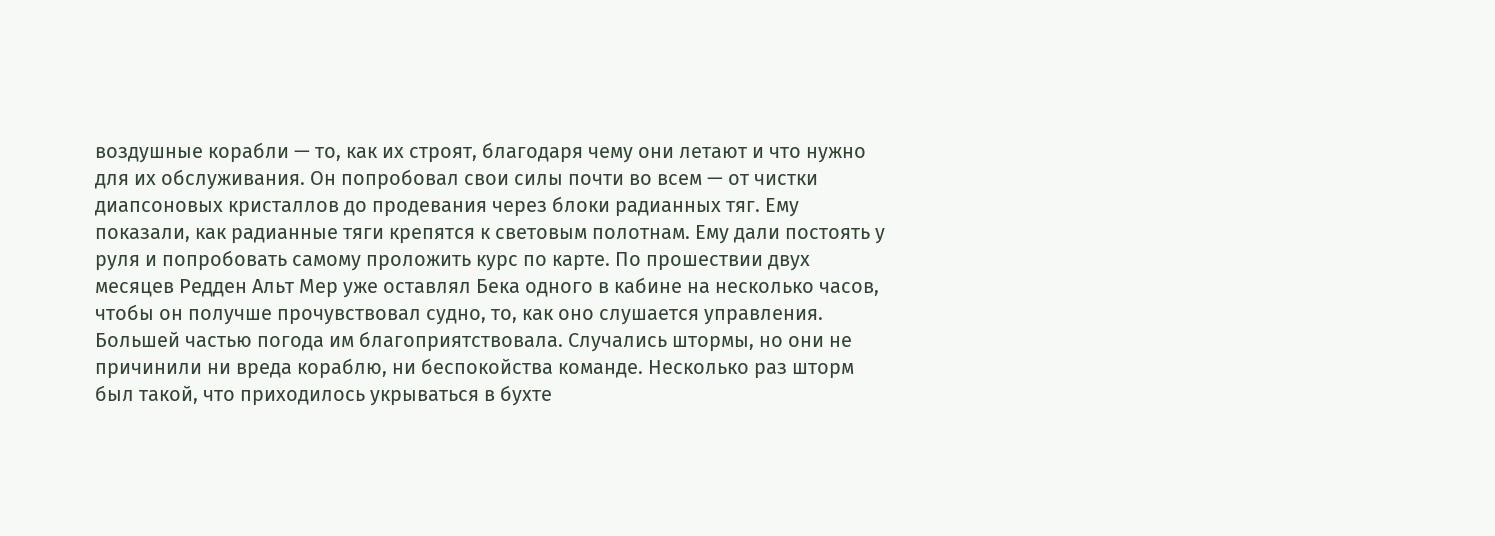воздушные корабли — то, как их строят, благодаря чему они летают и что нужно для их обслуживания. Он попробовал свои силы почти во всем — от чистки диапсоновых кристаллов до продевания через блоки радианных тяг. Ему показали, как радианные тяги крепятся к световым полотнам. Ему дали постоять у руля и попробовать самому проложить курс по карте. По прошествии двух месяцев Редден Альт Мер уже оставлял Бека одного в кабине на несколько часов, чтобы он получше прочувствовал судно, то, как оно слушается управления.
Большей частью погода им благоприятствовала. Случались штормы, но они не причинили ни вреда кораблю, ни беспокойства команде. Несколько раз шторм был такой, что приходилось укрываться в бухте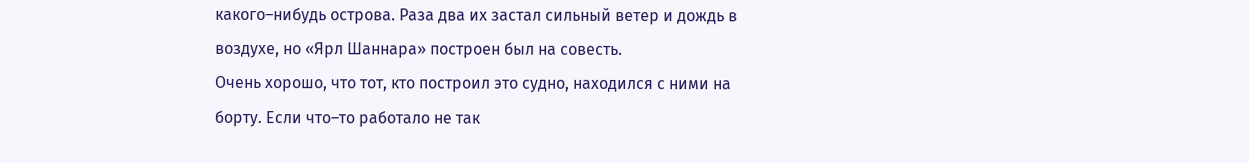какого–нибудь острова. Раза два их застал сильный ветер и дождь в воздухе, но «Ярл Шаннара» построен был на совесть.
Очень хорошо, что тот, кто построил это судно, находился с ними на борту. Если что–то работало не так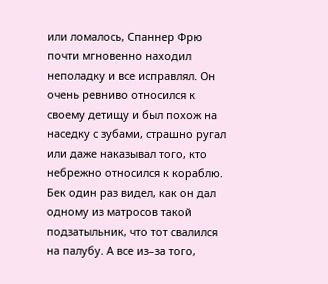или ломалось, Спаннер Фрю почти мгновенно находил неполадку и все исправлял. Он очень ревниво относился к своему детищу и был похож на наседку с зубами, страшно ругал или даже наказывал того, кто небрежно относился к кораблю. Бек один раз видел, как он дал одному из матросов такой подзатыльник, что тот свалился на палубу. А все из–за того,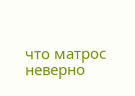что матрос неверно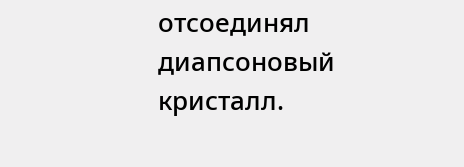отсоединял диапсоновый кристалл.